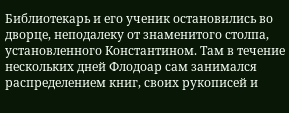Библиотекарь и его ученик остановились во дворце, неподалеку от знаменитого столпа, установленного Константином. Там в течение нескольких дней Флодоар сам занимался распределением книг, своих рукописей и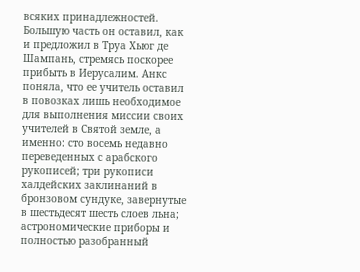всяких принадлежностей. Большую часть он оставил, как и предложил в Труа Хьюг де Шампань, стремясь поскорее прибыть в Иерусалим. Анкс поняла, что ее учитель оставил в повозках лишь необходимое для выполнения миссии своих учителей в Святой земле, а именно: сто восемь недавно переведенных с арабского рукописей; три рукописи халдейских заклинаний в бронзовом сундуке, завернутые в шестьдесят шесть слоев льна; астрономические приборы и полностью разобранный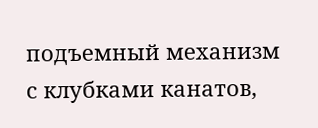подъемный механизм с клубками канатов,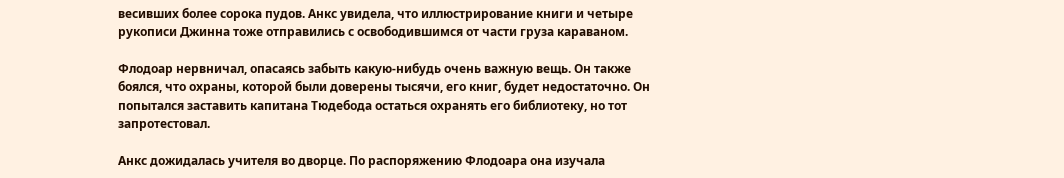весивших более сорока пудов. Анкс увидела, что иллюстрирование книги и четыре рукописи Джинна тоже отправились с освободившимся от части груза караваном.

Флодоар нервничал, опасаясь забыть какую-нибудь очень важную вещь. Он также боялся, что охраны, которой были доверены тысячи, его книг, будет недостаточно. Он попытался заставить капитана Тюдебода остаться охранять его библиотеку, но тот запротестовал.

Анкс дожидалась учителя во дворце. По распоряжению Флодоара она изучала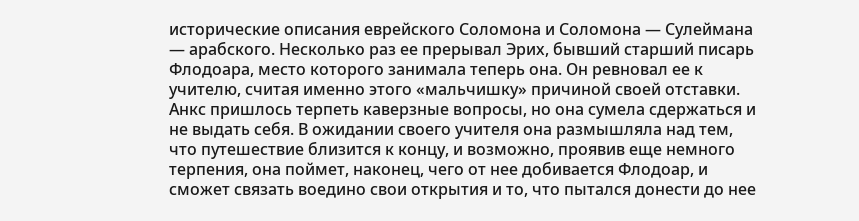исторические описания еврейского Соломона и Соломона — Сулеймана — арабского. Несколько раз ее прерывал Эрих, бывший старший писарь Флодоара, место которого занимала теперь она. Он ревновал ее к учителю, считая именно этого «мальчишку» причиной своей отставки. Анкс пришлось терпеть каверзные вопросы, но она сумела сдержаться и не выдать себя. В ожидании своего учителя она размышляла над тем, что путешествие близится к концу, и возможно, проявив еще немного терпения, она поймет, наконец, чего от нее добивается Флодоар, и сможет связать воедино свои открытия и то, что пытался донести до нее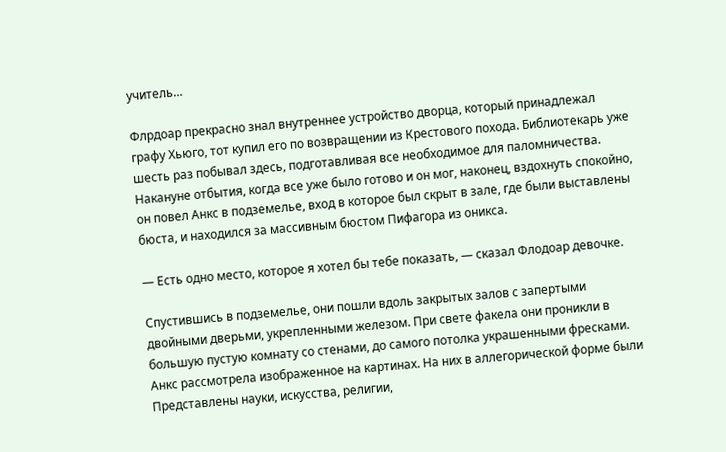учитель…

Флрдоар прекрасно знал внутреннее устройство дворца, который принадлежал графу Хьюго, тот купил его по возвращении из Крестового похода. Библиотекарь уже шесть раз побывал здесь, подготавливая все необходимое для паломничества. Накануне отбытия, когда все уже было готово и он мог, наконец, вздохнуть спокойно, он повел Анкс в подземелье, вход в которое был скрыт в зале, где были выставлены бюста, и находился за массивным бюстом Пифагора из оникса.

— Есть одно место, которое я хотел бы тебе показать, — сказал Флодоар девочке.

Спустившись в подземелье, они пошли вдоль закрытых залов с запертыми двойными дверьми, укрепленными железом. При свете факела они проникли в большую пустую комнату со стенами, до самого потолка украшенными фресками. Анкс рассмотрела изображенное на картинах. На них в аллегорической форме были Представлены науки, искусства, религии,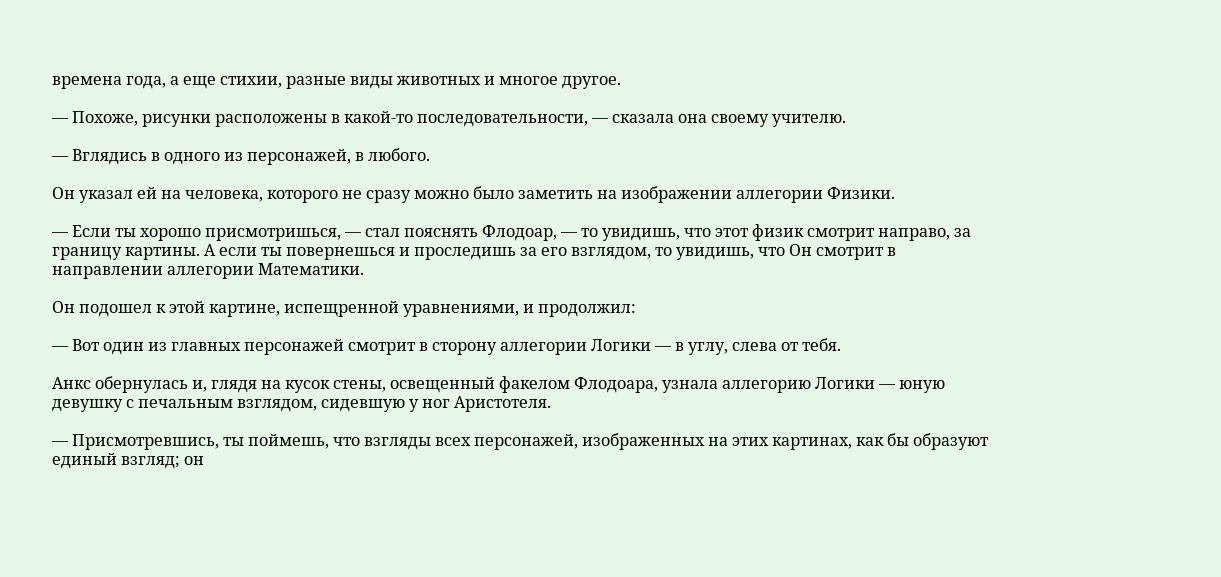времена года, а еще стихии, разные виды животных и многое другое.

— Похоже, рисунки расположены в какой-то последовательности, — сказала она своему учителю.

— Вглядись в одного из персонажей, в любого.

Он указал ей на человека, которого не сразу можно было заметить на изображении аллегории Физики.

— Если ты хорошо присмотришься, — стал пояснять Флодоар, — то увидишь, что этот физик смотрит направо, за границу картины. А если ты повернешься и проследишь за его взглядом, то увидишь, что Он смотрит в направлении аллегории Математики.

Он подошел к этой картине, испещренной уравнениями, и продолжил:

— Вот один из главных персонажей смотрит в сторону аллегории Логики — в углу, слева от тебя.

Анкс обернулась и, глядя на кусок стены, освещенный факелом Флодоара, узнала аллегорию Логики — юную девушку с печальным взглядом, сидевшую у ног Аристотеля.

— Присмотревшись, ты поймешь, что взгляды всех персонажей, изображенных на этих картинах, как бы образуют единый взгляд; он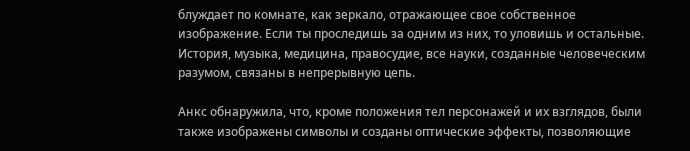блуждает по комнате, как зеркало, отражающее свое собственное изображение. Если ты проследишь за одним из них, то уловишь и остальные. История, музыка, медицина, правосудие, все науки, созданные человеческим разумом, связаны в непрерывную цепь.

Анкс обнаружила, что, кроме положения тел персонажей и их взглядов, были также изображены символы и созданы оптические эффекты, позволяющие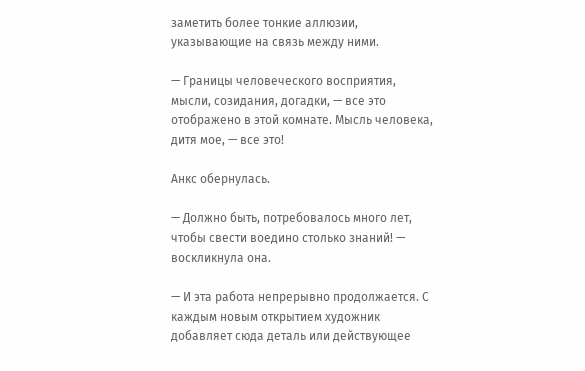заметить более тонкие аллюзии, указывающие на связь между ними.

— Границы человеческого восприятия, мысли, созидания, догадки, — все это отображено в этой комнате. Мысль человека, дитя мое, — все это!

Анкс обернулась.

— Должно быть, потребовалось много лет, чтобы свести воедино столько знаний! — воскликнула она.

— И эта работа непрерывно продолжается. С каждым новым открытием художник добавляет сюда деталь или действующее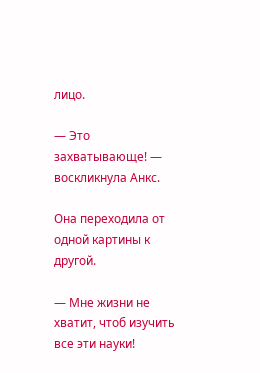лицо.

— Это захватывающе! — воскликнула Анкс.

Она переходила от одной картины к другой.

— Мне жизни не хватит, чтоб изучить все эти науки!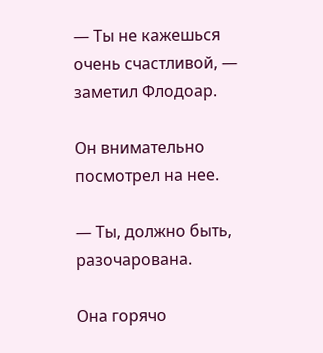— Ты не кажешься очень счастливой, — заметил Флодоар.

Он внимательно посмотрел на нее.

— Ты, должно быть, разочарована.

Она горячо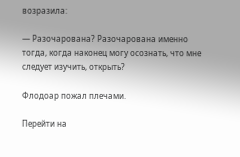возразила:

— Разочарована? Разочарована именно тогда, когда наконец могу осознать, что мне следует изучить, открыть?

Флодоар пожал плечами.

Перейти на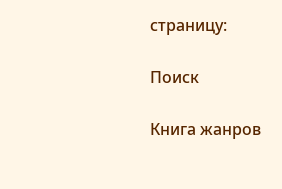страницу:

Поиск

Книга жанров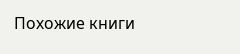Похожие книги